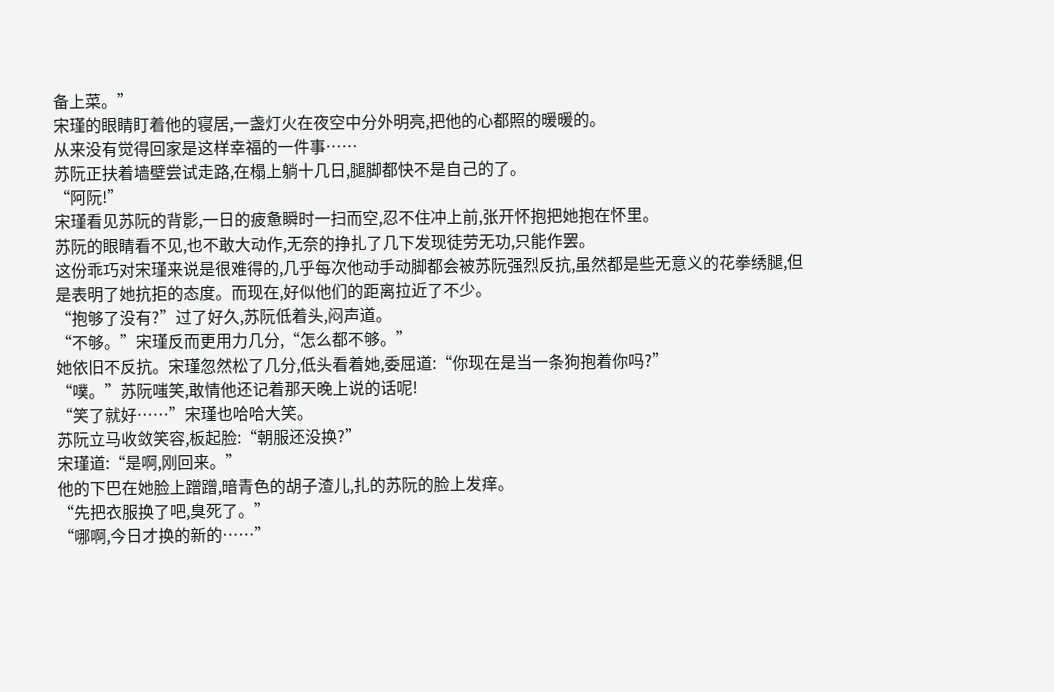备上菜。”
宋瑾的眼睛盯着他的寝居,一盏灯火在夜空中分外明亮,把他的心都照的暖暖的。
从来没有觉得回家是这样幸福的一件事……
苏阮正扶着墙壁尝试走路,在榻上躺十几日,腿脚都快不是自己的了。
“阿阮!”
宋瑾看见苏阮的背影,一日的疲惫瞬时一扫而空,忍不住冲上前,张开怀抱把她抱在怀里。
苏阮的眼睛看不见,也不敢大动作,无奈的挣扎了几下发现徒劳无功,只能作罢。
这份乖巧对宋瑾来说是很难得的,几乎每次他动手动脚都会被苏阮强烈反抗,虽然都是些无意义的花拳绣腿,但是表明了她抗拒的态度。而现在,好似他们的距离拉近了不少。
“抱够了没有?”过了好久,苏阮低着头,闷声道。
“不够。”宋瑾反而更用力几分,“怎么都不够。”
她依旧不反抗。宋瑾忽然松了几分,低头看着她,委屈道:“你现在是当一条狗抱着你吗?”
“噗。”苏阮嗤笑,敢情他还记着那天晚上说的话呢!
“笑了就好……”宋瑾也哈哈大笑。
苏阮立马收敛笑容,板起脸:“朝服还没换?”
宋瑾道:“是啊,刚回来。”
他的下巴在她脸上蹭蹭,暗青色的胡子渣儿,扎的苏阮的脸上发痒。
“先把衣服换了吧,臭死了。”
“哪啊,今日才换的新的……”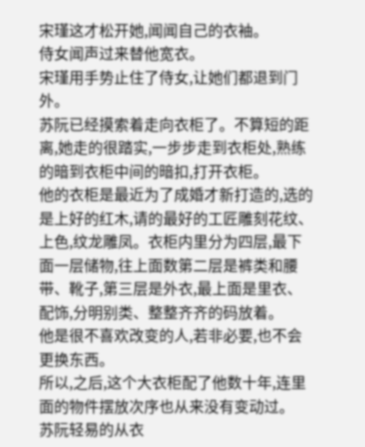宋瑾这才松开她,闻闻自己的衣袖。
侍女闻声过来替他宽衣。
宋瑾用手势止住了侍女,让她们都退到门外。
苏阮已经摸索着走向衣柜了。不算短的距离,她走的很踏实,一步步走到衣柜处,熟练的暗到衣柜中间的暗扣,打开衣柜。
他的衣柜是最近为了成婚才新打造的,选的是上好的红木,请的最好的工匠雕刻花纹、上色,纹龙雕凤。衣柜内里分为四层,最下面一层储物,往上面数第二层是裤类和腰带、靴子,第三层是外衣,最上面是里衣、配饰,分明别类、整整齐齐的码放着。
他是很不喜欢改变的人,若非必要,也不会更换东西。
所以,之后,这个大衣柜配了他数十年,连里面的物件摆放次序也从来没有变动过。
苏阮轻易的从衣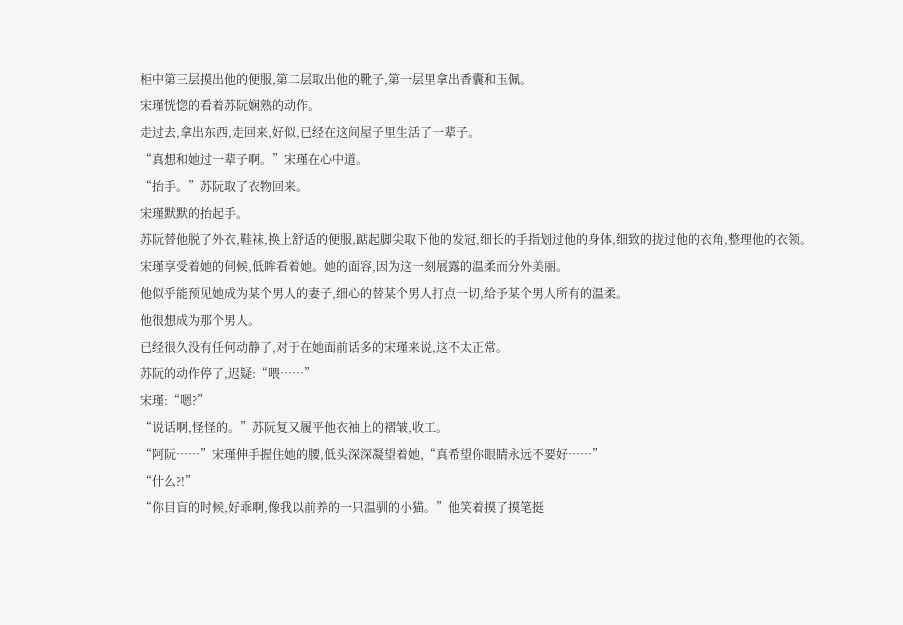柜中第三层摸出他的便服,第二层取出他的靴子,第一层里拿出香囊和玉佩。
宋瑾恍惚的看着苏阮娴熟的动作。
走过去,拿出东西,走回来,好似,已经在这间屋子里生活了一辈子。
“真想和她过一辈子啊。”宋瑾在心中道。
“抬手。”苏阮取了衣物回来。
宋瑾默默的抬起手。
苏阮替他脱了外衣,鞋袜,换上舒适的便服,踮起脚尖取下他的发冠,细长的手指划过他的身体,细致的拢过他的衣角,整理他的衣领。
宋瑾享受着她的伺候,低眸看着她。她的面容,因为这一刻展露的温柔而分外美丽。
他似乎能预见她成为某个男人的妻子,细心的替某个男人打点一切,给予某个男人所有的温柔。
他很想成为那个男人。
已经很久没有任何动静了,对于在她面前话多的宋瑾来说,这不太正常。
苏阮的动作停了,迟疑:“喂……”
宋瑾:“嗯?”
“说话啊,怪怪的。”苏阮复又履平他衣袖上的褶皱,收工。
“阿阮……”宋瑾伸手握住她的腰,低头深深凝望着她,“真希望你眼睛永远不要好……”
“什么?!”
“你目盲的时候,好乖啊,像我以前养的一只温驯的小猫。”他笑着摸了摸笔挺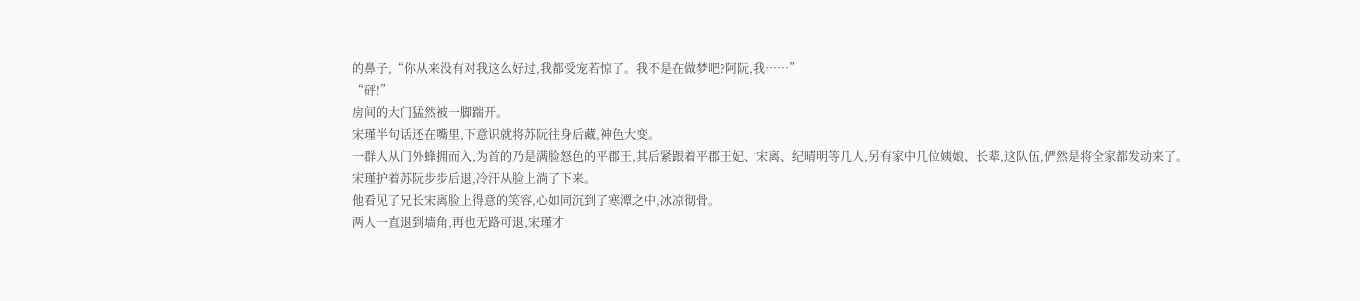的鼻子,“你从来没有对我这么好过,我都受宠若惊了。我不是在做梦吧?阿阮,我……”
“砰!”
房间的大门猛然被一脚踹开。
宋瑾半句话还在嘴里,下意识就将苏阮往身后藏,神色大变。
一群人从门外蜂拥而入,为首的乃是满脸怒色的平郡王,其后紧跟着平郡王妃、宋离、纪晴明等几人,另有家中几位姨娘、长辈,这队伍,俨然是将全家都发动来了。
宋瑾护着苏阮步步后退,冷汗从脸上淌了下来。
他看见了兄长宋离脸上得意的笑容,心如同沉到了寒潭之中,冰凉彻骨。
两人一直退到墙角,再也无路可退,宋瑾才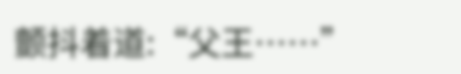颤抖着道:“父王……”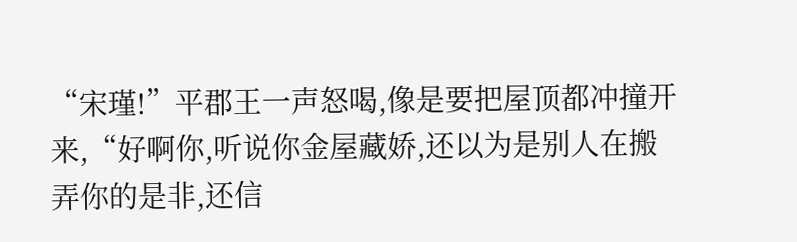“宋瑾!”平郡王一声怒喝,像是要把屋顶都冲撞开来,“好啊你,听说你金屋藏娇,还以为是别人在搬弄你的是非,还信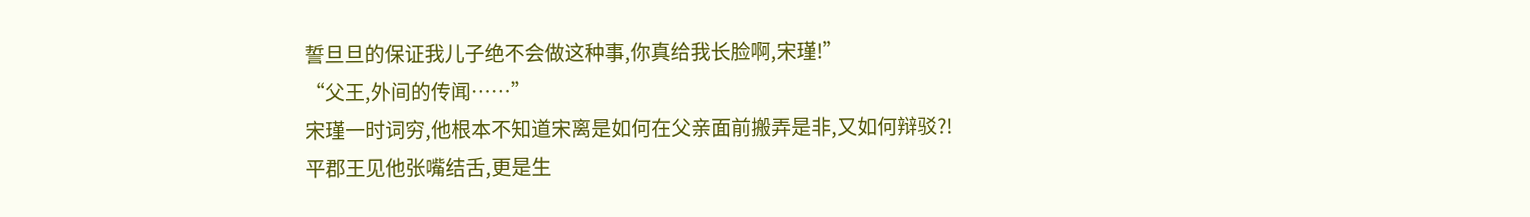誓旦旦的保证我儿子绝不会做这种事,你真给我长脸啊,宋瑾!”
“父王,外间的传闻……”
宋瑾一时词穷,他根本不知道宋离是如何在父亲面前搬弄是非,又如何辩驳?!
平郡王见他张嘴结舌,更是生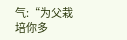气:“为父栽培你多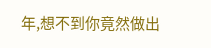年,想不到你竟然做出